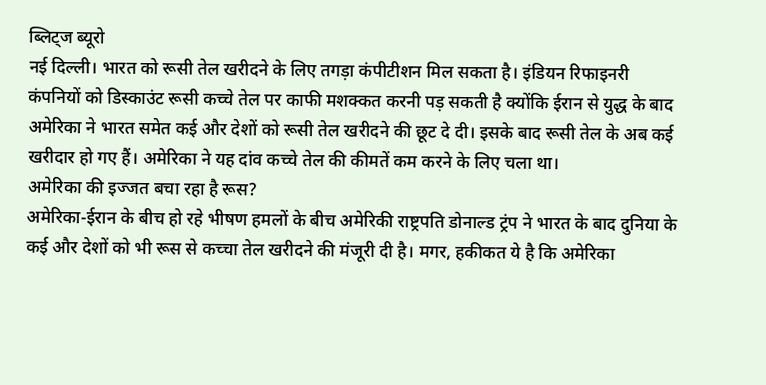ब्लिट्ज ब्यूरो
नई दिल्ली। भारत को रूसी तेल खरीदने के लिए तगड़ा कंपीटीशन मिल सकता है। इंडियन रिफाइनरी कंपनियों को डिस्काउंट रूसी कच्चे तेल पर काफी मशक्कत करनी पड़ सकती है क्योंकि ईरान से युद्ध के बाद अमेरिका ने भारत समेत कई और देशों को रूसी तेल खरीदने की छूट दे दी। इसके बाद रूसी तेल के अब कई खरीदार हो गए हैं। अमेरिका ने यह दांव कच्चे तेल की कीमतें कम करने के लिए चला था।
अमेरिका की इज्जत बचा रहा है रूस?
अमेरिका-ईरान के बीच हो रहे भीषण हमलों के बीच अमेरिकी राष्ट्रपति डोनाल्ड ट्रंप ने भारत के बाद दुनिया के कई और देशों को भी रूस से कच्चा तेल खरीदने की मंजूरी दी है। मगर, हकीकत ये है कि अमेरिका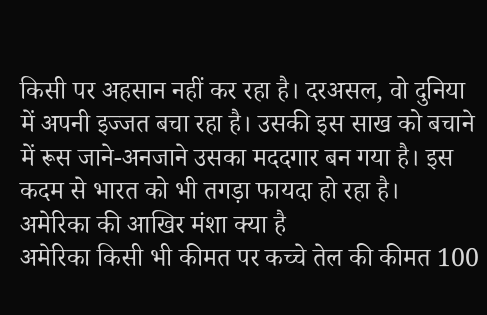किसी पर अहसान नहीं कर रहा है। दरअसल, वो दुनिया में अपनी इज्जत बचा रहा है। उसकी इस साख को बचाने में रूस जाने-अनजाने उसका मददगार बन गया है। इस कदम से भारत को भी तगड़ा फायदा हो रहा है।
अमेरिका की आखिर मंशा क्या है
अमेरिका किसी भी कीमत पर कच्चे तेल की कीमत 100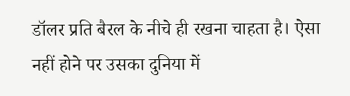डॉलर प्रति बैरल के नीचे ही रखना चाहता है। ऐसा नहीं होने पर उसका दुनिया में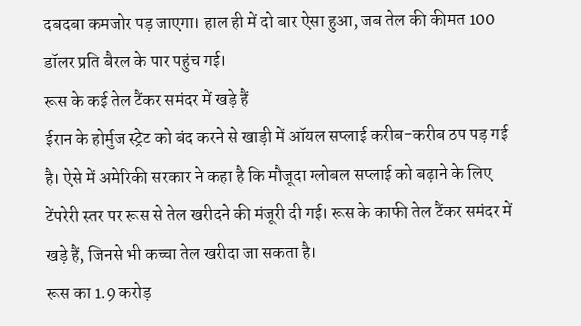दबदबा कमजोर पड़ जाएगा। हाल ही में दो बार ऐसा हुआ, जब तेल की कीमत 100 डॉलर प्रति बैरल के पार पहुंच गई।
रूस के कई तेल टैंकर समंदर में खड़े हैं
ईरान के होर्मुज स्ट्रेट को बंद करने से खाड़ी में ऑयल सप्लाई करीब-करीब ठप पड़ गई है। ऐसे में अमेरिकी सरकार ने कहा है कि मौजूदा ग्लोबल सप्लाई को बढ़ाने के लिए टेंपरेरी स्तर पर रूस से तेल खरीदने की मंजूरी दी गई। रूस के काफी तेल टैंकर समंदर में खड़े हैं, जिनसे भी कच्चा तेल खरीदा जा सकता है।
रूस का 1.9 करोड़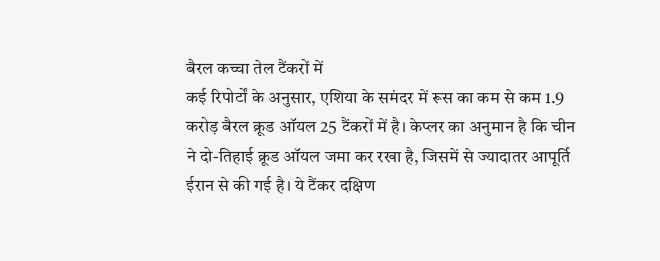बैरल कच्चा तेल टैंकरों में
कई रिपोर्टों के अनुसार, एशिया के समंदर में रूस का कम से कम 1.9 करोड़ बैरल क्रूड ऑयल 25 टैंकरों में है। केप्लर का अनुमान है कि चीन ने दो-तिहाई क्रूड ऑयल जमा कर रखा है, जिसमें से ज्यादातर आपूर्ति ईरान से की गई है। ये टैंकर दक्षिण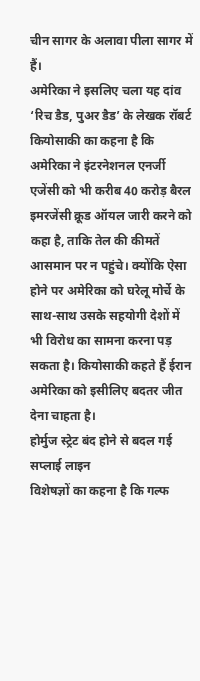चीन सागर के अलावा पीला सागर में हैं।
अमेरिका ने इसलिए चला यह दांव
‘रिच डैड, पुअर डैड’ के लेखक रॉबर्ट कियोसाकी का कहना है कि अमेरिका ने इंटरनेशनल एनर्जी एजेंसी को भी करीब 40 करोड़ बैरल इमरजेंसी क्रूड ऑयल जारी करने को कहा है, ताकि तेल की कीमतें आसमान पर न पहुंचे। क्योंकि ऐसा होने पर अमेरिका को घरेलू मोर्चे के साथ-साथ उसके सहयोगी देशों में भी विरोध का सामना करना पड़ सकता है। कियोसाकी कहते हैं ईरान अमेरिका को इसीलिए बदतर जीत देना चाहता है।
होर्मुज स्ट्रेट बंद होने से बदल गई सप्लाई लाइन
विशेषज्ञों का कहना है कि गल्फ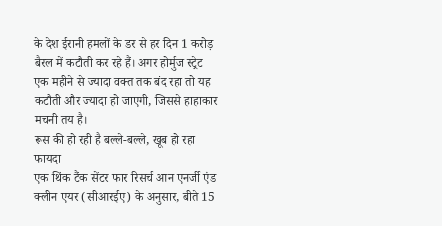के देश ईरानी हमलों के डर से हर दिन 1 करोड़ बैरल में कटौती कर रहे हैं। अगर होर्मुज स्ट्रेट एक महीने से ज्यादा वक्त तक बंद रहा तो यह कटौती और ज्यादा हो जाएगी, जिससे हाहाकार मचनी तय है।
रूस की हो रही है बल्ले-बल्ले, खूब हो रहा फायदा
एक थिंक टैंक सेंटर फार रिसर्च आन एनर्जी एंड क्लीन एयर (सीआरईए) के अनुसार, बीते 15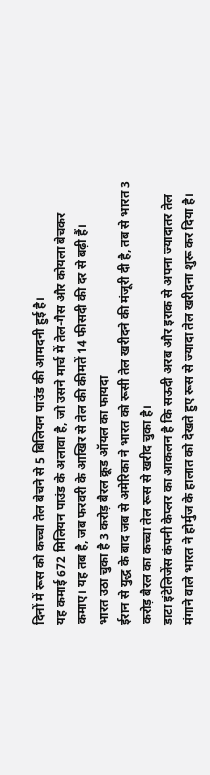दिनों में रूस को कच्चा तेल बेचने से 5 बिलियन पाउंड की आमदनी हुई है।
यह कमाई 672 मिलियन पाउंड के अलावा है, जो उसने मार्च में तेल-गैस और कोयला बेचकर कमाए। यह तब है, जब फरवरी के आखिर से तेल की कीमतें 14 फीसदी की दर से बढ़ी हैं।
भारत उठा चुका है 3 करोड़ बैरल क्रूड ऑयल का फायदा
ईरान से युद्ध के बाद जब से अमेरिका ने भारत को रूसी तेल खरीदने की मंजूरी दी है, तब से भारत 3 करोड़ बैरल का कच्चा तेल रूस से खरीद चुका है।
डाटा इंटेलिजेंस कंपनी केप्लर का आकलन है कि सऊदी अरब और इराक से अपना ज्यादातर तेल मंगाने वाले भारत ने होर्मुज के हालात को देखते हुए रूस से ज्यादा तेल खरीदना शुरू कर दिया है।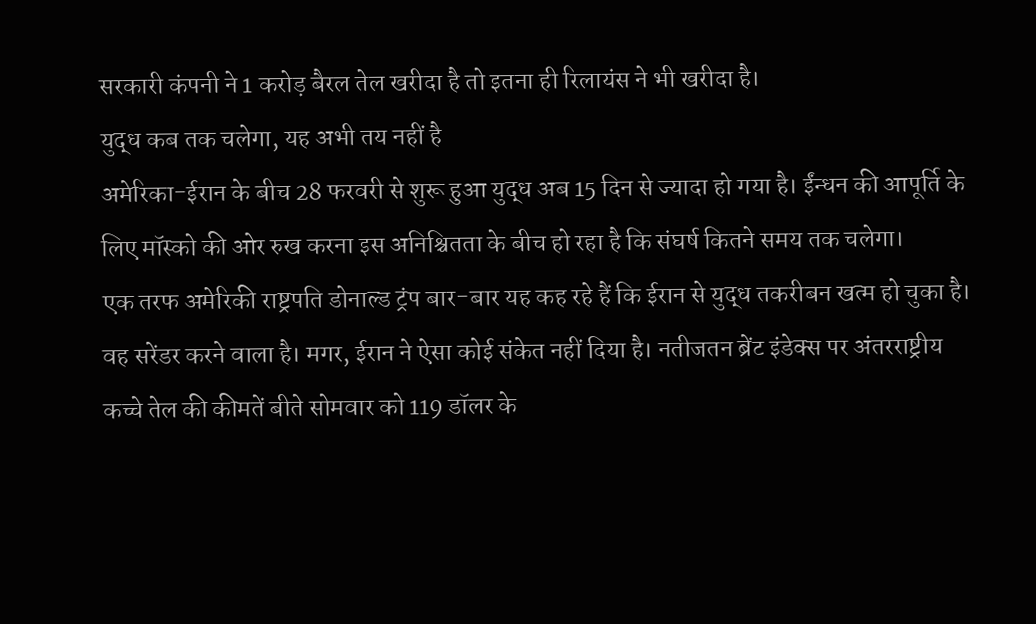सरकारी कंपनी ने 1 करोड़ बैरल तेल खरीदा है तो इतना ही रिलायंस ने भी खरीदा है।
युद्ध कब तक चलेगा, यह अभी तय नहीं है
अमेरिका-ईरान के बीच 28 फरवरी से शुरू हुआ युद्ध अब 15 दिन से ज्यादा हो गया है। ईंन्धन की आपूर्ति के लिए मॉस्को की ओर रुख करना इस अनिश्चितता के बीच हो रहा है कि संघर्ष कितने समय तक चलेगा।
एक तरफ अमेरिकी राष्ट्रपति डोनाल्ड ट्रंप बार-बार यह कह रहे हैं कि ईरान से युद्ध तकरीबन खत्म हो चुका है। वह सरेंडर करने वाला है। मगर, ईरान ने ऐसा कोई संकेत नहीं दिया है। नतीजतन ब्रेंट इंडेक्स पर अंतरराष्ट्रीय कच्चे तेल की कीमतें बीते सोमवार को 119 डॉलर के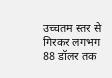उच्चतम स्तर से गिरकर लगभग 88 डॉलर तक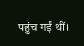पहुंच गईं थीं।